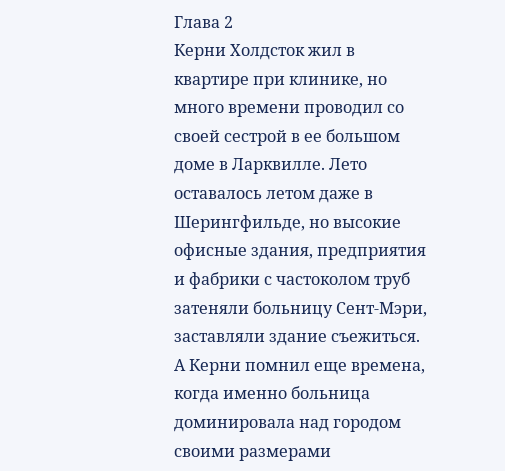Глава 2
Керни Холдсток жил в квартире при клинике, но много времени проводил со своей сестрой в ее большом доме в Ларквилле. Лето оставалось летом даже в Шерингфильде, но высокие офисные здания, предприятия и фабрики с частоколом труб затеняли больницу Сент-Мэри, заставляли здание съежиться.
А Керни помнил еще времена, когда именно больница доминировала над городом своими размерами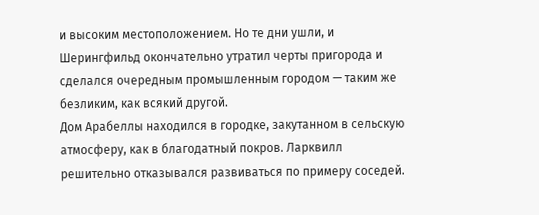и высоким местоположением. Но те дни ушли, и Шерингфильд окончательно утратил черты пригорода и сделался очередным промышленным городом — таким же безликим, как всякий другой.
Дом Арабеллы находился в городке, закутанном в сельскую атмосферу, как в благодатный покров. Ларквилл решительно отказывался развиваться по примеру соседей.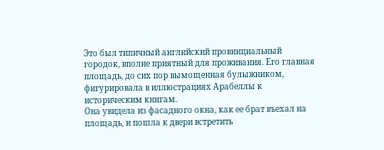Это был типичный английский провинциальный городок, вполне приятный для проживания. Его главная площадь, до сих пор вымощенная булыжником, фигурировала в иллюстрациях Арабеллы к историческим книгам.
Она увидела из фасадного окна, как ее брат въехал на площадь, и пошла к двери встретить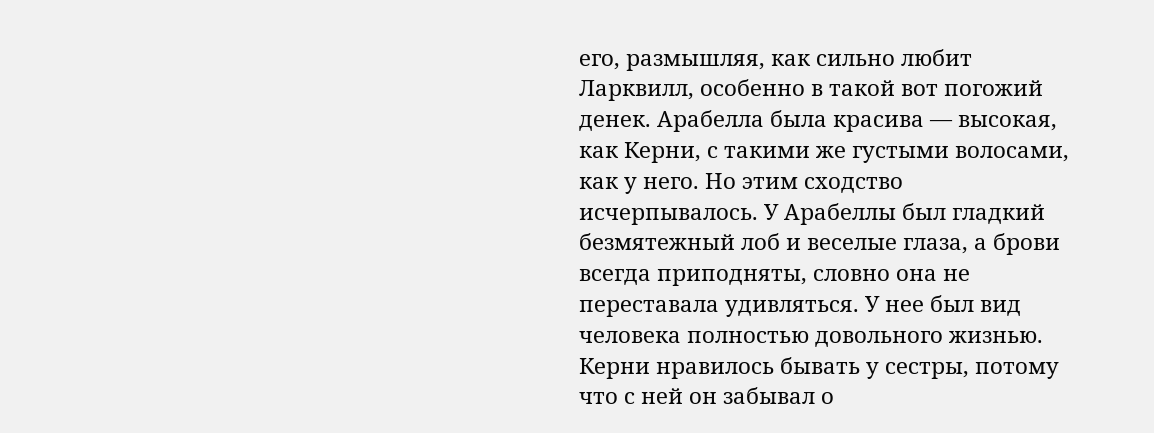его, размышляя, как сильно любит Ларквилл, особенно в такой вот погожий денек. Арабелла была красива — высокая, как Керни, с такими же густыми волосами, как у него. Но этим сходство исчерпывалось. У Арабеллы был гладкий безмятежный лоб и веселые глаза, а брови всегда приподняты, словно она не переставала удивляться. У нее был вид человека полностью довольного жизнью. Керни нравилось бывать у сестры, потому что с ней он забывал о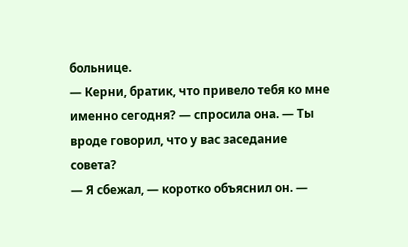больнице.
— Керни, братик, что привело тебя ко мне именно сегодня? — спросила она. — Ты вроде говорил, что у вас заседание совета?
— Я сбежал, — коротко объяснил он. —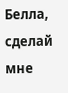Белла, сделай мне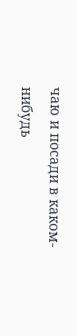чаю и посади в каком-нибудь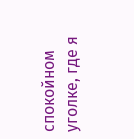спокойном уголке, где я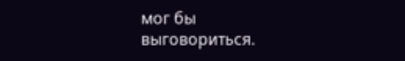мог бы выговориться.